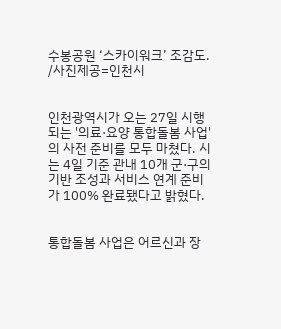수봉공원 ‘스카이워크’ 조감도. /사진제공=인천시


인천광역시가 오는 27일 시행되는 '의료·요양 통합돌봄 사업'의 사전 준비를 모두 마쳤다. 시는 4일 기준 관내 10개 군·구의 기반 조성과 서비스 연계 준비가 100% 완료됐다고 밝혔다.


통합돌봄 사업은 어르신과 장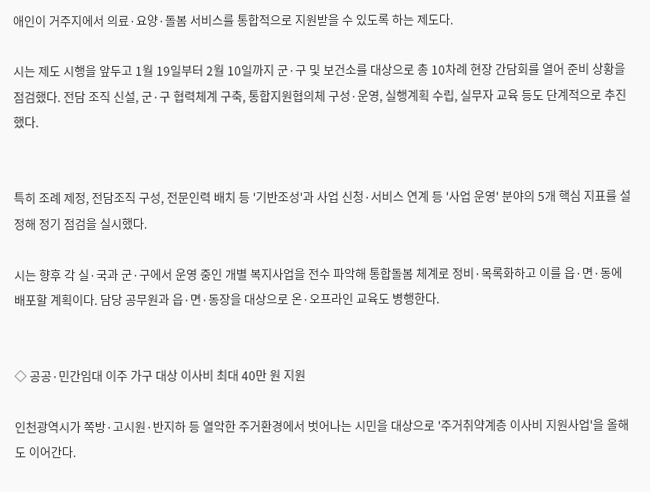애인이 거주지에서 의료·요양·돌봄 서비스를 통합적으로 지원받을 수 있도록 하는 제도다.

시는 제도 시행을 앞두고 1월 19일부터 2월 10일까지 군·구 및 보건소를 대상으로 총 10차례 현장 간담회를 열어 준비 상황을 점검했다. 전담 조직 신설, 군·구 협력체계 구축, 통합지원협의체 구성·운영, 실행계획 수립, 실무자 교육 등도 단계적으로 추진했다.


특히 조례 제정, 전담조직 구성, 전문인력 배치 등 '기반조성'과 사업 신청·서비스 연계 등 '사업 운영' 분야의 5개 핵심 지표를 설정해 정기 점검을 실시했다.

시는 향후 각 실·국과 군·구에서 운영 중인 개별 복지사업을 전수 파악해 통합돌봄 체계로 정비·목록화하고 이를 읍·면·동에 배포할 계획이다. 담당 공무원과 읍·면·동장을 대상으로 온·오프라인 교육도 병행한다.


◇ 공공·민간임대 이주 가구 대상 이사비 최대 40만 원 지원

인천광역시가 쪽방·고시원·반지하 등 열악한 주거환경에서 벗어나는 시민을 대상으로 '주거취약계층 이사비 지원사업'을 올해도 이어간다.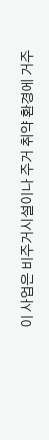이 사업은 비주거시설이나 주거 취약 환경에 거주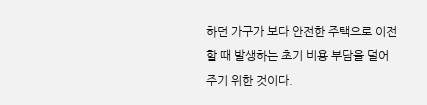하던 가구가 보다 안전한 주택으로 이전할 때 발생하는 초기 비용 부담을 덜어주기 위한 것이다.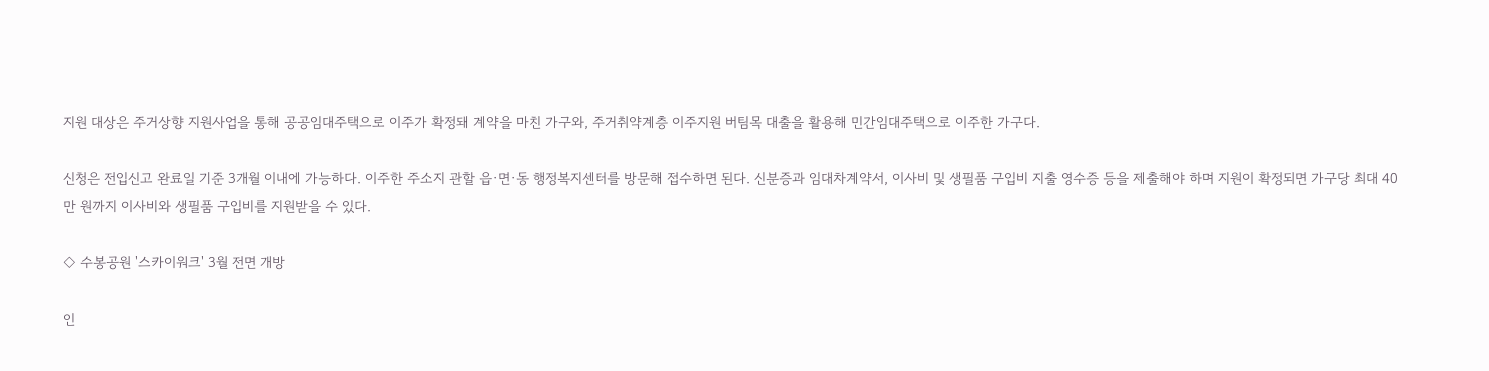지원 대상은 주거상향 지원사업을 통해 공공임대주택으로 이주가 확정돼 계약을 마친 가구와, 주거취약계층 이주지원 버팀목 대출을 활용해 민간임대주택으로 이주한 가구다.

신청은 전입신고 완료일 기준 3개월 이내에 가능하다. 이주한 주소지 관할 읍·면·동 행정복지센터를 방문해 접수하면 된다. 신분증과 임대차계약서, 이사비 및 생필품 구입비 지출 영수증 등을 제출해야 하며 지원이 확정되면 가구당 최대 40만 원까지 이사비와 생필품 구입비를 지원받을 수 있다.

◇ 수봉공원 '스카이워크' 3월 전면 개방

인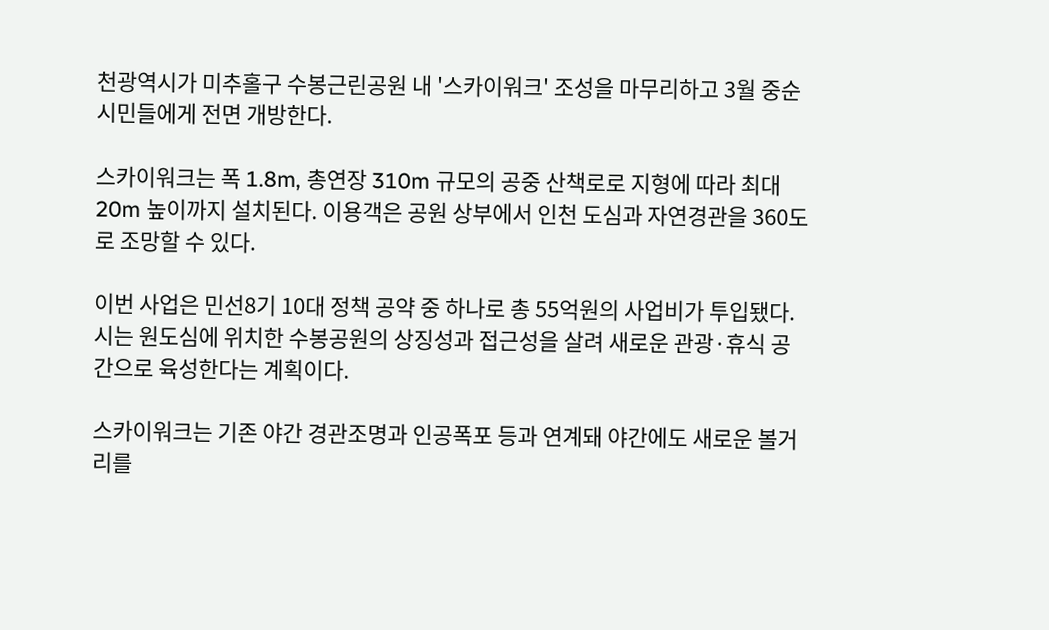천광역시가 미추홀구 수봉근린공원 내 '스카이워크' 조성을 마무리하고 3월 중순 시민들에게 전면 개방한다.

스카이워크는 폭 1.8m, 총연장 310m 규모의 공중 산책로로 지형에 따라 최대 20m 높이까지 설치된다. 이용객은 공원 상부에서 인천 도심과 자연경관을 360도로 조망할 수 있다.

이번 사업은 민선8기 10대 정책 공약 중 하나로 총 55억원의 사업비가 투입됐다. 시는 원도심에 위치한 수봉공원의 상징성과 접근성을 살려 새로운 관광·휴식 공간으로 육성한다는 계획이다.

스카이워크는 기존 야간 경관조명과 인공폭포 등과 연계돼 야간에도 새로운 볼거리를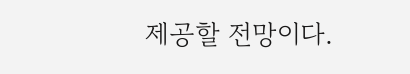제공할 전망이다.